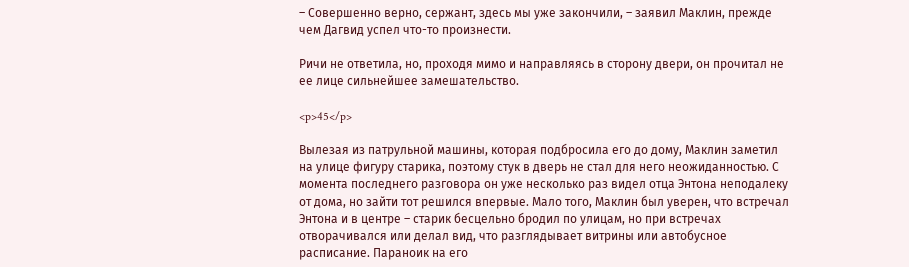– Совершенно верно, сержант, здесь мы уже закончили, – заявил Маклин, прежде чем Дагвид успел что-то произнести.

Ричи не ответила, но, проходя мимо и направляясь в сторону двери, он прочитал не ее лице сильнейшее замешательство.

<p>45</p>

Вылезая из патрульной машины, которая подбросила его до дому, Маклин заметил на улице фигуру старика, поэтому стук в дверь не стал для него неожиданностью. С момента последнего разговора он уже несколько раз видел отца Энтона неподалеку от дома, но зайти тот решился впервые. Мало того, Маклин был уверен, что встречал Энтона и в центре – старик бесцельно бродил по улицам, но при встречах отворачивался или делал вид, что разглядывает витрины или автобусное расписание. Параноик на его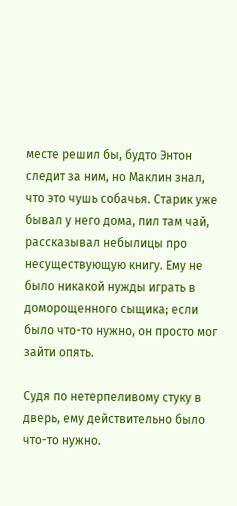месте решил бы, будто Энтон следит за ним, но Маклин знал, что это чушь собачья. Старик уже бывал у него дома, пил там чай, рассказывал небылицы про несуществующую книгу. Ему не было никакой нужды играть в доморощенного сыщика; если было что-то нужно, он просто мог зайти опять.

Судя по нетерпеливому стуку в дверь, ему действительно было что-то нужно.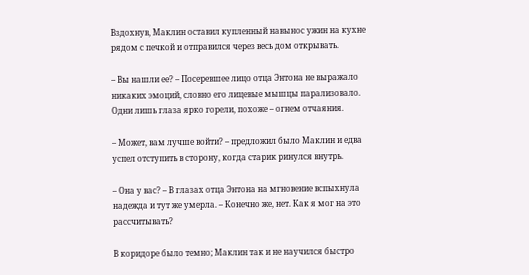Вздохнув, Маклин оставил купленный навынос ужин на кухне рядом с печкой и отправился через весь дом открывать.

– Вы нашли ее? – Посеревшее лицо отца Энтона не выражало никаких эмоций, словно его лицевые мышцы парализовало. Одни лишь глаза ярко горели, похоже – огнем отчаяния.

– Может, вам лучше войти? – предложил было Маклин и едва успел отступить в сторону, когда старик ринулся внутрь.

– Она у вас? – В глазах отца Энтона на мгновение вспыхнула надежда и тут же умерла. – Конечно же, нет. Как я мог на это рассчитывать?

В коридоре было темно; Маклин так и не научился быстро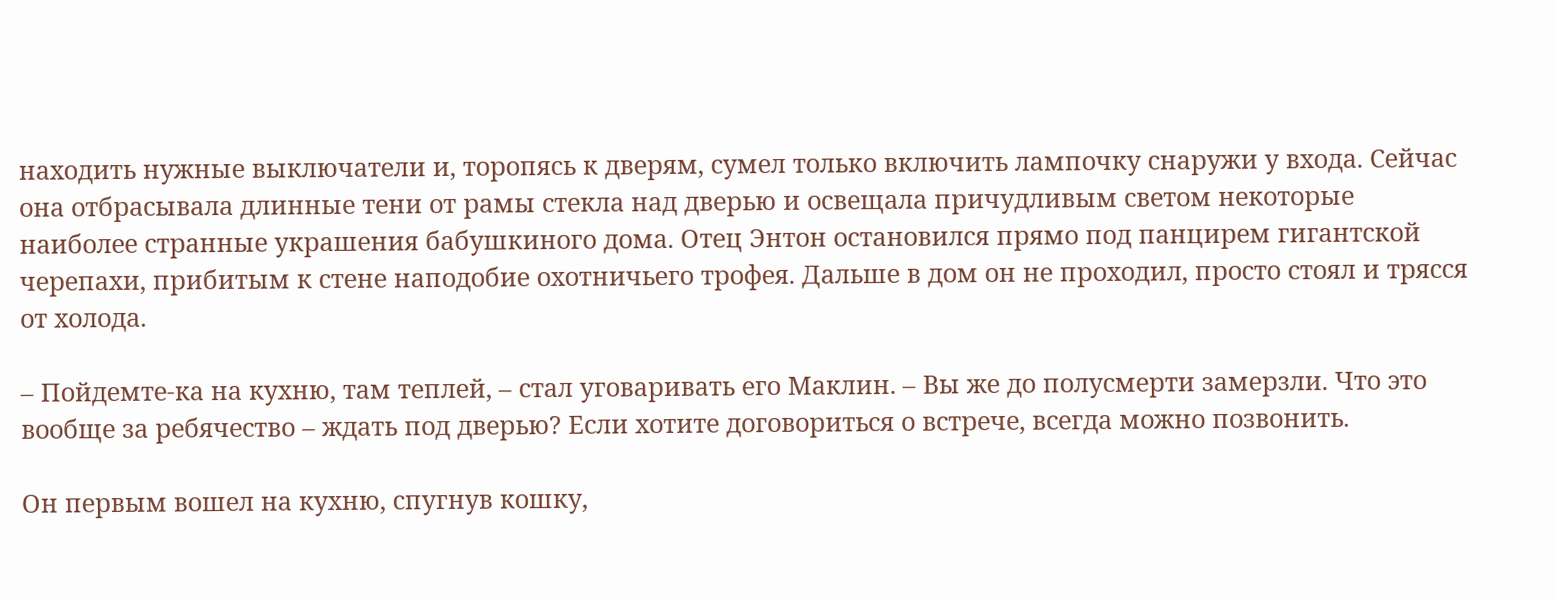находить нужные выключатели и, торопясь к дверям, сумел только включить лампочку снаружи у входа. Сейчас она отбрасывала длинные тени от рамы стекла над дверью и освещала причудливым светом некоторые наиболее странные украшения бабушкиного дома. Отец Энтон остановился прямо под панцирем гигантской черепахи, прибитым к стене наподобие охотничьего трофея. Дальше в дом он не проходил, просто стоял и трясся от холода.

– Пойдемте-ка на кухню, там теплей, – стал уговаривать его Маклин. – Вы же до полусмерти замерзли. Что это вообще за ребячество – ждать под дверью? Если хотите договориться о встрече, всегда можно позвонить.

Он первым вошел на кухню, спугнув кошку,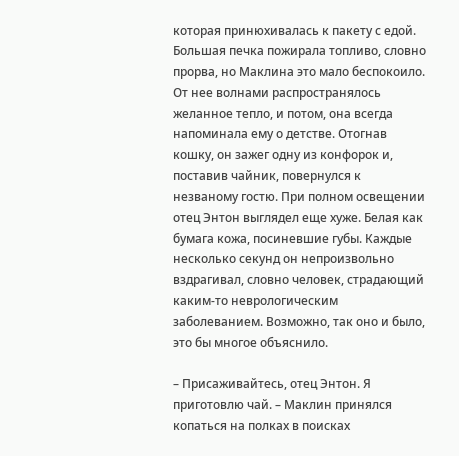которая принюхивалась к пакету с едой. Большая печка пожирала топливо, словно прорва, но Маклина это мало беспокоило. От нее волнами распространялось желанное тепло, и потом, она всегда напоминала ему о детстве. Отогнав кошку, он зажег одну из конфорок и, поставив чайник, повернулся к незваному гостю. При полном освещении отец Энтон выглядел еще хуже. Белая как бумага кожа, посиневшие губы. Каждые несколько секунд он непроизвольно вздрагивал, словно человек, страдающий каким-то неврологическим заболеванием. Возможно, так оно и было, это бы многое объяснило.

– Присаживайтесь, отец Энтон. Я приготовлю чай. – Маклин принялся копаться на полках в поисках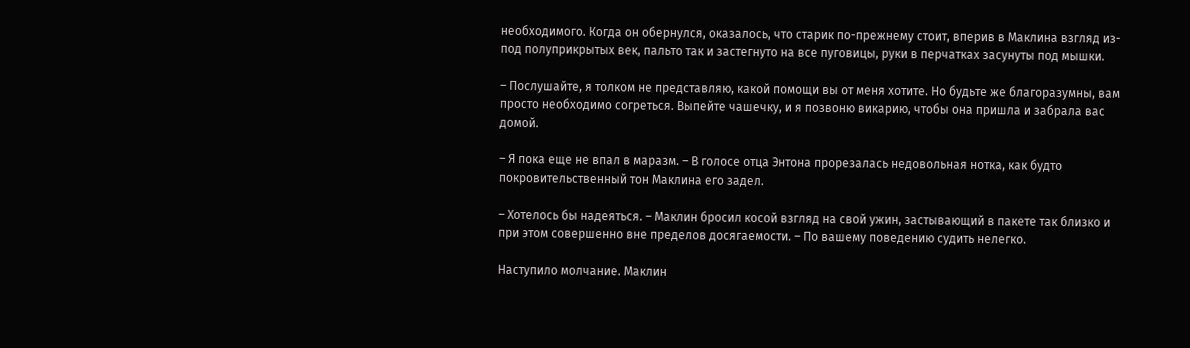необходимого. Когда он обернулся, оказалось, что старик по-прежнему стоит, вперив в Маклина взгляд из-под полуприкрытых век, пальто так и застегнуто на все пуговицы, руки в перчатках засунуты под мышки.

– Послушайте, я толком не представляю, какой помощи вы от меня хотите. Но будьте же благоразумны, вам просто необходимо согреться. Выпейте чашечку, и я позвоню викарию, чтобы она пришла и забрала вас домой.

– Я пока еще не впал в маразм. – В голосе отца Энтона прорезалась недовольная нотка, как будто покровительственный тон Маклина его задел.

– Хотелось бы надеяться. – Маклин бросил косой взгляд на свой ужин, застывающий в пакете так близко и при этом совершенно вне пределов досягаемости. – По вашему поведению судить нелегко.

Наступило молчание. Маклин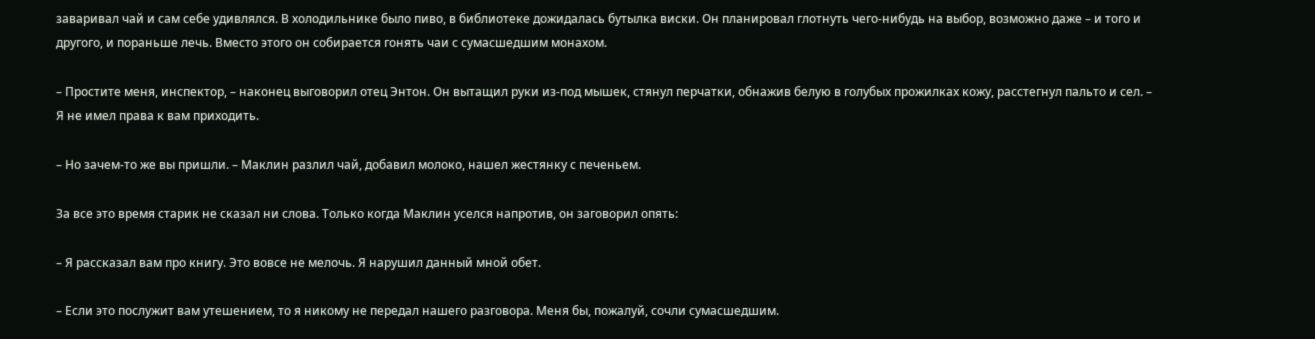заваривал чай и сам себе удивлялся. В холодильнике было пиво, в библиотеке дожидалась бутылка виски. Он планировал глотнуть чего-нибудь на выбор, возможно даже – и того и другого, и пораньше лечь. Вместо этого он собирается гонять чаи с сумасшедшим монахом.

– Простите меня, инспектор, – наконец выговорил отец Энтон. Он вытащил руки из-под мышек, стянул перчатки, обнажив белую в голубых прожилках кожу, расстегнул пальто и сел. – Я не имел права к вам приходить.

– Но зачем-то же вы пришли. – Маклин разлил чай, добавил молоко, нашел жестянку с печеньем.

За все это время старик не сказал ни слова. Только когда Маклин уселся напротив, он заговорил опять:

– Я рассказал вам про книгу. Это вовсе не мелочь. Я нарушил данный мной обет.

– Если это послужит вам утешением, то я никому не передал нашего разговора. Меня бы, пожалуй, сочли сумасшедшим.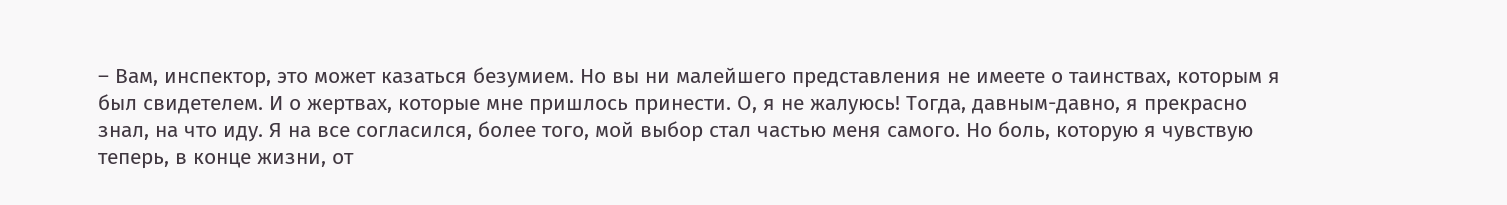– Вам, инспектор, это может казаться безумием. Но вы ни малейшего представления не имеете о таинствах, которым я был свидетелем. И о жертвах, которые мне пришлось принести. О, я не жалуюсь! Тогда, давным-давно, я прекрасно знал, на что иду. Я на все согласился, более того, мой выбор стал частью меня самого. Но боль, которую я чувствую теперь, в конце жизни, от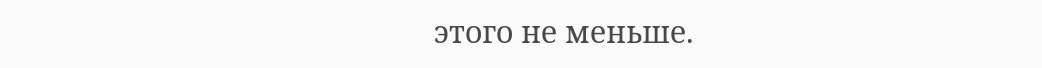этого не меньше.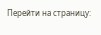Перейти на страницу: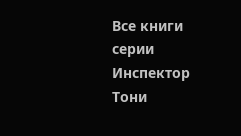Все книги серии Инспектор Тони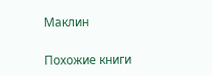Маклин

Похожие книги